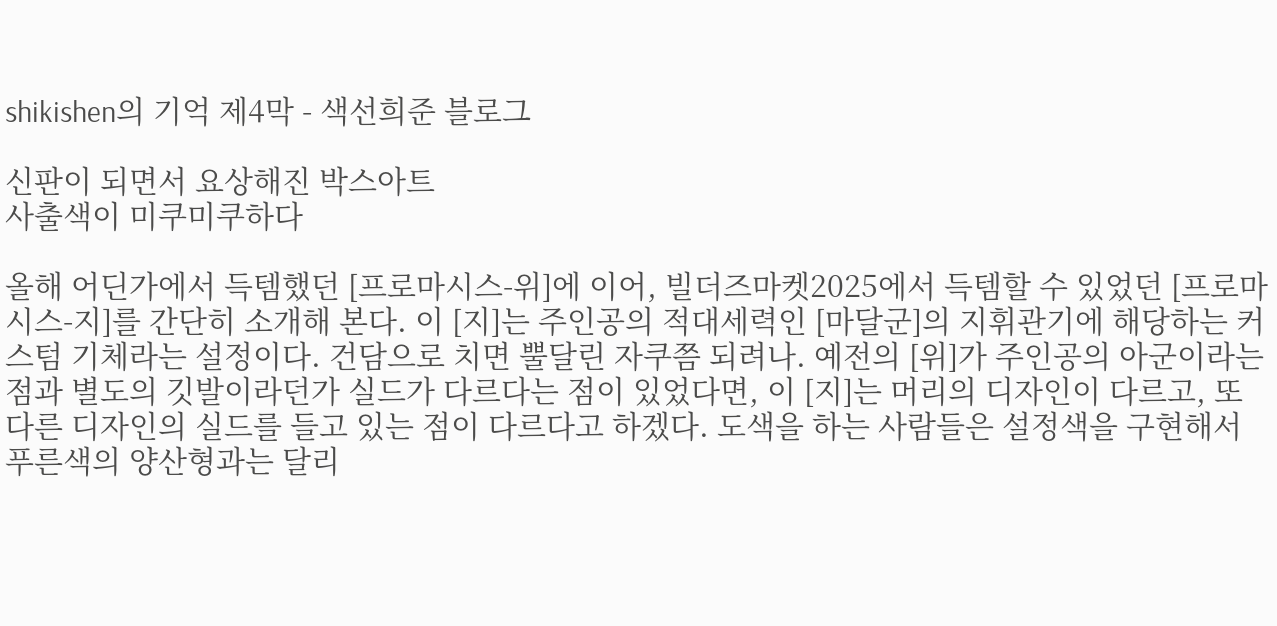shikishen의 기억 제4막 - 색선희준 블로그

신판이 되면서 요상해진 박스아트
사출색이 미쿠미쿠하다

올해 어딘가에서 득템했던 [프로마시스-위]에 이어, 빌더즈마켓2025에서 득템할 수 있었던 [프로마시스-지]를 간단히 소개해 본다. 이 [지]는 주인공의 적대세력인 [마달군]의 지휘관기에 해당하는 커스텀 기체라는 설정이다. 건담으로 치면 뿔달린 자쿠쯤 되려나. 예전의 [위]가 주인공의 아군이라는 점과 별도의 깃발이라던가 실드가 다르다는 점이 있었다면, 이 [지]는 머리의 디자인이 다르고, 또 다른 디자인의 실드를 들고 있는 점이 다르다고 하겠다. 도색을 하는 사람들은 설정색을 구현해서 푸른색의 양산형과는 달리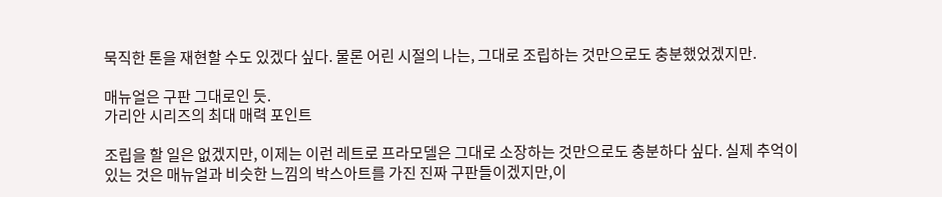묵직한 톤을 재현할 수도 있겠다 싶다. 물론 어린 시절의 나는, 그대로 조립하는 것만으로도 충분했었겠지만.

매뉴얼은 구판 그대로인 듯.
가리안 시리즈의 최대 매력 포인트

조립을 할 일은 없겠지만, 이제는 이런 레트로 프라모델은 그대로 소장하는 것만으로도 충분하다 싶다. 실제 추억이 있는 것은 매뉴얼과 비슷한 느낌의 박스아트를 가진 진짜 구판들이겠지만,이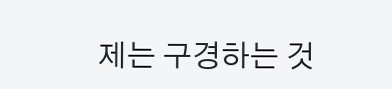제는 구경하는 것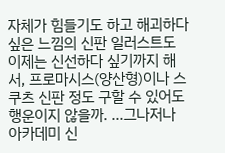자체가 힘들기도 하고 해괴하다 싶은 느낌의 신판 일러스트도 이제는 신선하다 싶기까지 해서, 프로마시스(양산형)이나 스쿠츠 신판 정도 구할 수 있어도 행운이지 않을까. ...그나저나 아카데미 신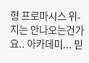형 프로마시스 위-지는 안나오는건가요.. 아카데미... 믿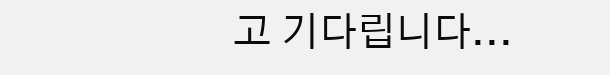고 기다립니다...